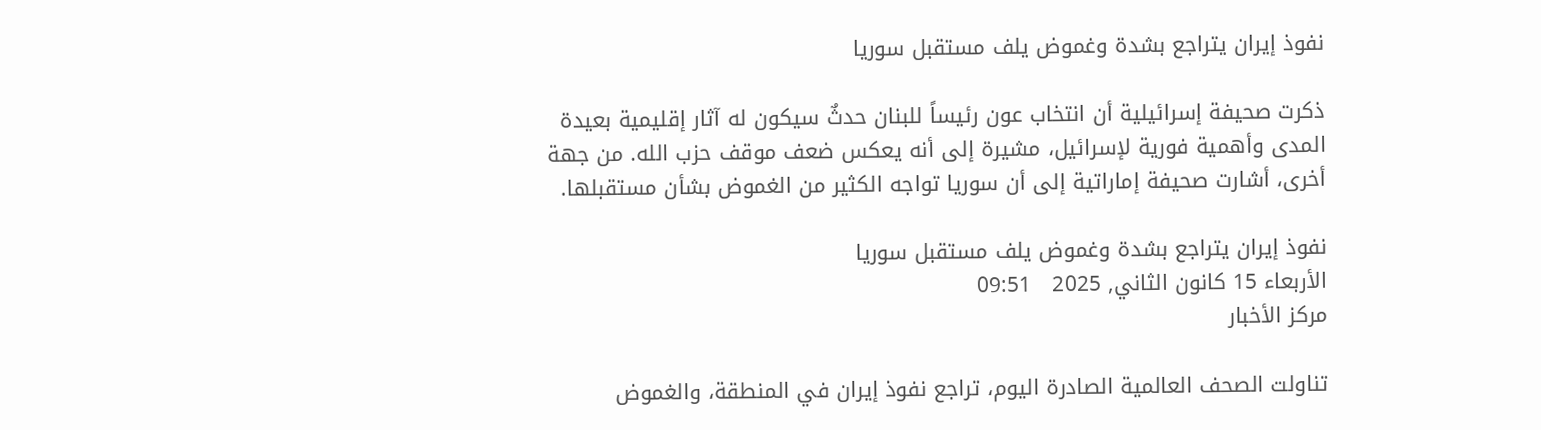نفوذ إيران يتراجع بشدة وغموض يلف مستقبل سوريا

ذكرت صحيفة إسرائيلية أن انتخاب عون رئيساً للبنان حدثٌ سيكون له آثار إقليمية بعيدة المدى وأهمية فورية لإسرائيل، مشيرة إلى أنه يعكس ضعف موقف حزب الله. من جهة أخرى، أشارت صحيفة إماراتية إلى أن سوريا تواجه الكثير من الغموض بشأن مستقبلها.

نفوذ إيران يتراجع بشدة وغموض يلف مستقبل سوريا
الأربعاء 15 كانون الثاني, 2025   09:51
مركز الأخبار

تناولت الصحف العالمية الصادرة اليوم، تراجع نفوذ إيران في المنطقة، والغموض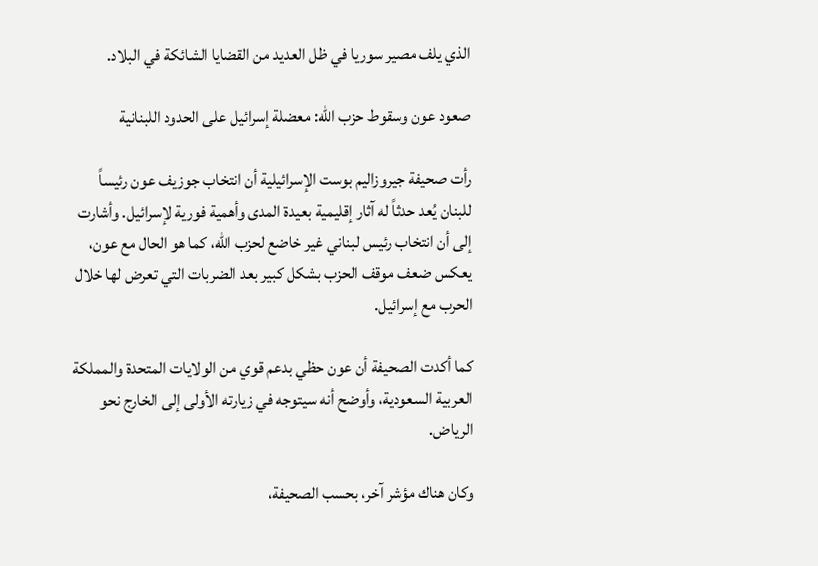الذي يلف مصير سوريا في ظل العديد من القضايا الشائكة في البلاد.

صعود عون وسقوط حزب الله: معضلة إسرائيل على الحدود اللبنانية

رأت صحيفة جيروزاليم بوست الإسرائيلية أن انتخاب جوزيف عون رئيساً للبنان يُعد حدثاً له آثار إقليمية بعيدة المدى وأهمية فورية لإسرائيل. وأشارت إلى أن انتخاب رئيس لبناني غير خاضع لحزب الله، كما هو الحال مع عون، يعكس ضعف موقف الحزب بشكل كبير بعد الضربات التي تعرض لها خلال الحرب مع إسرائيل.

كما أكدت الصحيفة أن عون حظي بدعم قوي من الولايات المتحدة والمملكة العربية السعودية، وأوضح أنه سيتوجه في زيارته الأولى إلى الخارج نحو الرياض.

وكان هناك مؤشر آخر، بحسب الصحيفة،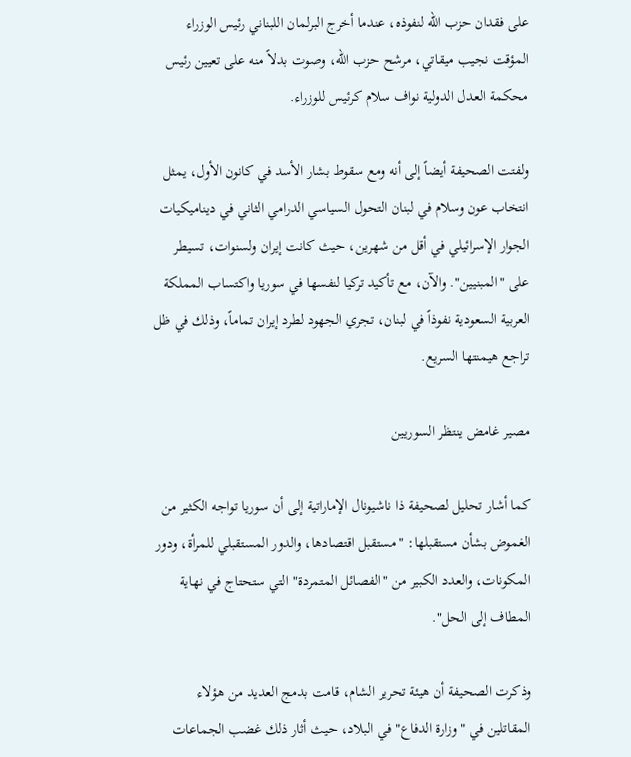على فقدان حزب الله لنفوذه، عندما أخرج البرلمان اللبناني رئيس الوزراء المؤقت نجيب ميقاتي، مرشح حزب الله، وصوت بدلاً منه على تعيين رئيس محكمة العدل الدولية نواف سلام كرئيس للوزراء.

ولفتت الصحيفة أيضاً إلى أنه ومع سقوط بشار الأسد في كانون الأول، يمثل انتخاب عون وسلام في لبنان التحول السياسي الدرامي الثاني في ديناميكيات الجوار الإسرائيلي في أقل من شهرين، حيث كانت إيران ولسنوات، تسيطر على "المبنيين". والآن، مع تأكيد تركيا لنفسها في سوريا واكتساب المملكة العربية السعودية نفوذاً في لبنان، تجري الجهود لطرد إيران تماماً، وذلك في ظل تراجع هيمنتها السريع.

مصير غامض ينتظر السوريين

كما أشار تحليل لصحيفة ذا ناشيونال الإماراتية إلى أن سوريا تواجه الكثير من الغموض بشأن مستقبلها: "مستقبل اقتصادها، والدور المستقبلي للمرأة، ودور المكونات، والعدد الكبير من "الفصائل المتمردة" التي ستحتاج في نهاية المطاف إلى الحل".

وذكرت الصحيفة أن هيئة تحرير الشام، قامت بدمج العديد من هؤلاء المقاتلين في "وزارة الدفاع" في البلاد، حيث أثار ذلك غضب الجماعات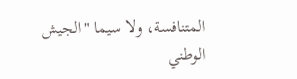المتنافسة، ولا سيما "الجيش الوطني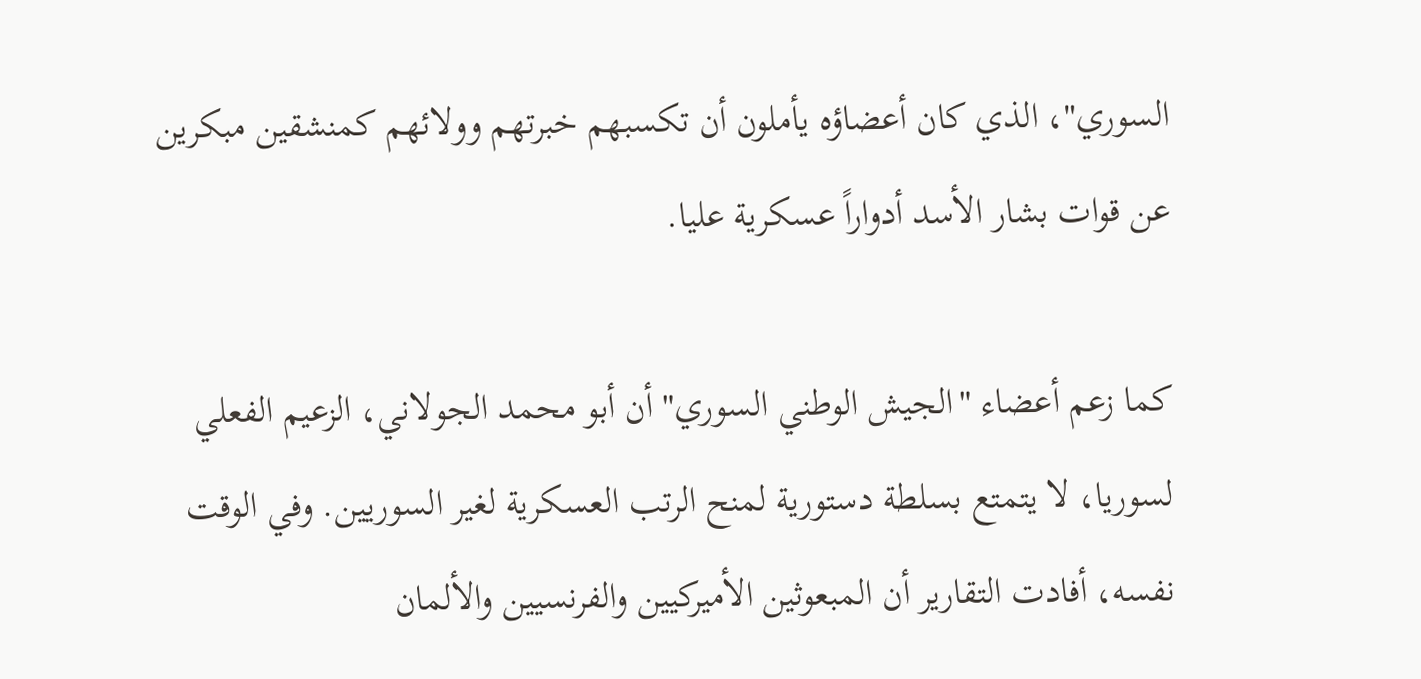السوري"، الذي كان أعضاؤه يأملون أن تكسبهم خبرتهم وولائهم كمنشقين مبكرين عن قوات بشار الأسد أدواراً عسكرية عليا.

كما زعم أعضاء "الجيش الوطني السوري" أن أبو محمد الجولاني، الزعيم الفعلي لسوريا، لا يتمتع بسلطة دستورية لمنح الرتب العسكرية لغير السوريين. وفي الوقت نفسه، أفادت التقارير أن المبعوثين الأميركيين والفرنسيين والألمان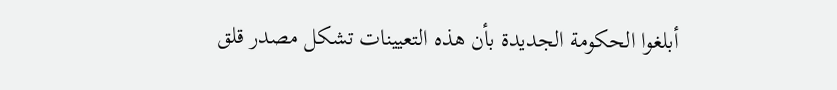أبلغوا الحكومة الجديدة بأن هذه التعيينات تشكل مصدر قلق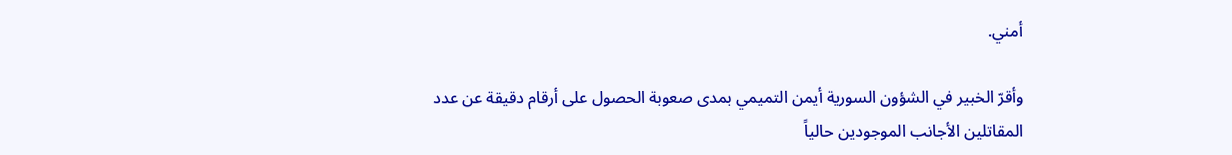أمني.

وأقرّ الخبير في الشؤون السورية أيمن التميمي بمدى صعوبة الحصول على أرقام دقيقة عن عدد المقاتلين الأجانب الموجودين حالياً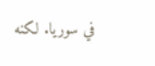في سوريا. لكنه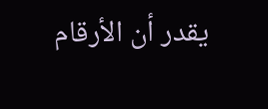يقدر أن الأرقام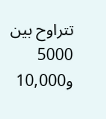تتراوح بين 5000 و10,000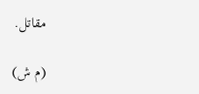مقاتل.

(م ش)